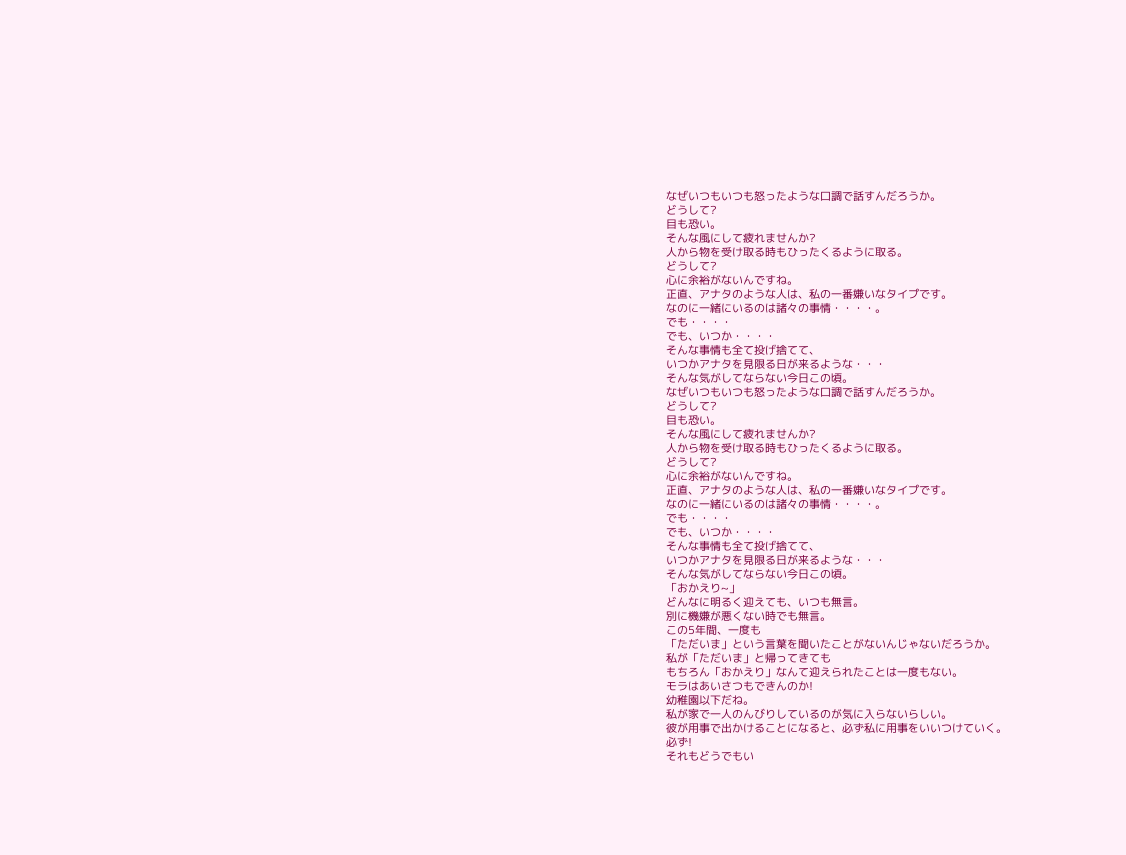なぜいつもいつも怒ったような口調で話すんだろうか。
どうして?
目も恐い。
そんな風にして疲れませんか?
人から物を受け取る時もひったくるように取る。
どうして?
心に余裕がないんですね。
正直、アナタのような人は、私の一番嫌いなタイプです。
なのに一緒にいるのは諸々の事情・・・・。
でも・・・・
でも、いつか・・・・
そんな事情も全て投げ捨てて、
いつかアナタを見限る日が来るような・・・
そんな気がしてならない今日この頃。
なぜいつもいつも怒ったような口調で話すんだろうか。
どうして?
目も恐い。
そんな風にして疲れませんか?
人から物を受け取る時もひったくるように取る。
どうして?
心に余裕がないんですね。
正直、アナタのような人は、私の一番嫌いなタイプです。
なのに一緒にいるのは諸々の事情・・・・。
でも・・・・
でも、いつか・・・・
そんな事情も全て投げ捨てて、
いつかアナタを見限る日が来るような・・・
そんな気がしてならない今日この頃。
「おかえり~」
どんなに明るく迎えても、いつも無言。
別に機嫌が悪くない時でも無言。
この5年間、一度も
「ただいま」という言葉を聞いたことがないんじゃないだろうか。
私が「ただいま」と帰ってきても
もちろん「おかえり」なんて迎えられたことは一度もない。
モラはあいさつもできんのか!
幼稚園以下だね。
私が家で一人のんびりしているのが気に入らないらしい。
彼が用事で出かけることになると、必ず私に用事をいいつけていく。
必ず!
それもどうでもい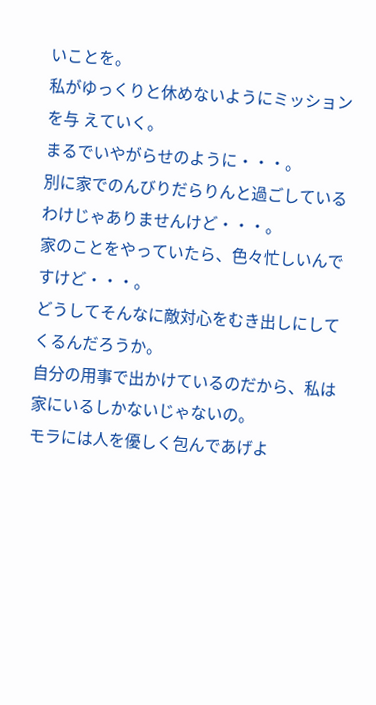いことを。
私がゆっくりと休めないようにミッションを与 えていく。
まるでいやがらせのように・・・。
別に家でのんびりだらりんと過ごしているわけじゃありませんけど・・・。
家のことをやっていたら、色々忙しいんですけど・・・。
どうしてそんなに敵対心をむき出しにしてくるんだろうか。
自分の用事で出かけているのだから、私は家にいるしかないじゃないの。
モラには人を優しく包んであげよ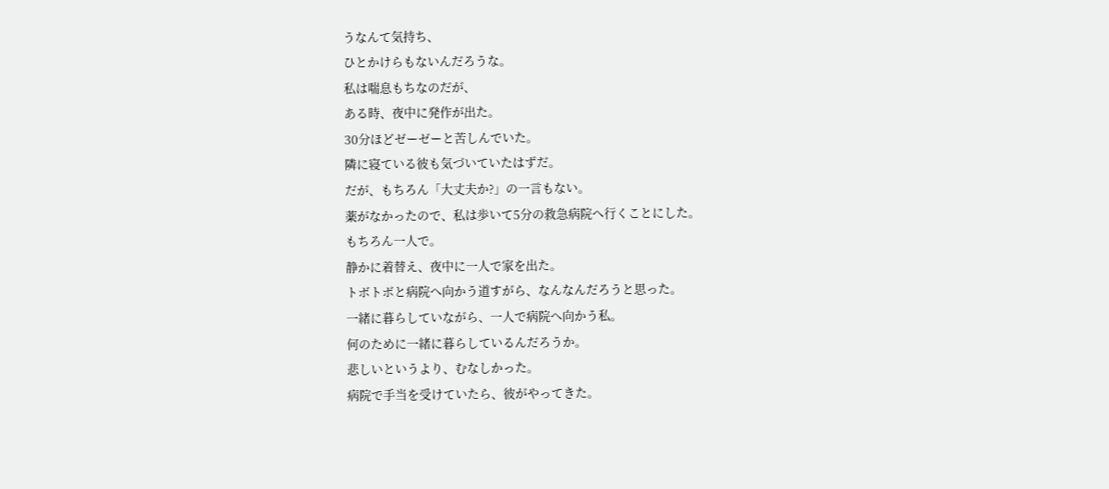うなんて気持ち、
ひとかけらもないんだろうな。
私は喘息もちなのだが、
ある時、夜中に発作が出た。
30分ほどゼーゼーと苦しんでいた。
隣に寝ている彼も気づいていたはずだ。
だが、もちろん「大丈夫か?」の一言もない。
薬がなかったので、私は歩いて5分の救急病院へ行くことにした。
もちろん一人で。
静かに着替え、夜中に一人で家を出た。
トボトボと病院へ向かう道すがら、なんなんだろうと思った。
一緒に暮らしていながら、一人で病院へ向かう私。
何のために一緒に暮らしているんだろうか。
悲しいというより、むなしかった。
病院で手当を受けていたら、彼がやってきた。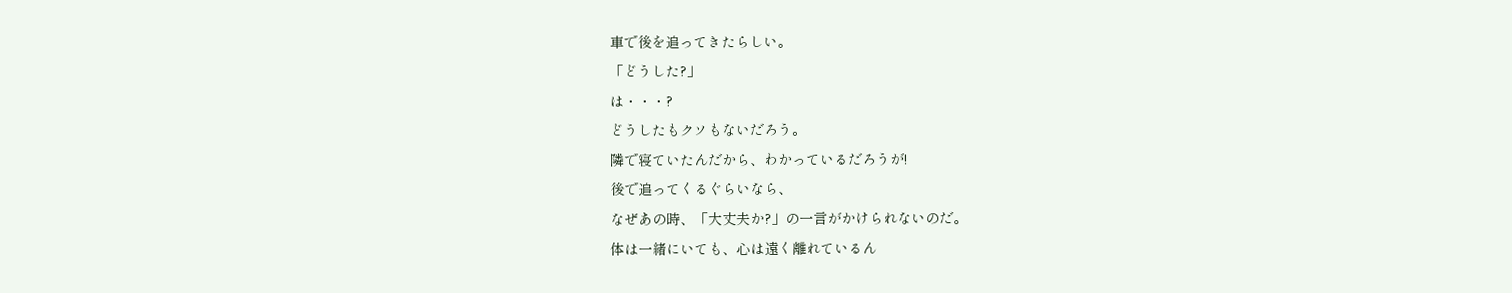車で後を追ってきたらしい。
「どうした?」
は・・・?
どうしたもクソもないだろう。
隣で寝ていたんだから、わかっているだろうが!
後で追ってくるぐらいなら、
なぜあの時、「大丈夫か?」の一言がかけられないのだ。
体は一緒にいても、心は遠く離れているん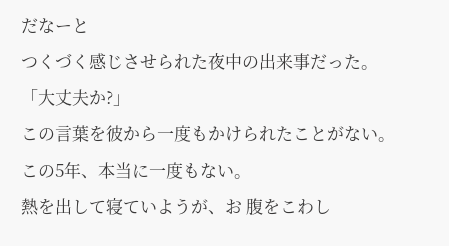だなーと
つくづく感じさせられた夜中の出来事だった。
「大丈夫か?」
この言葉を彼から一度もかけられたことがない。
この5年、本当に一度もない。
熱を出して寝ていようが、お 腹をこわし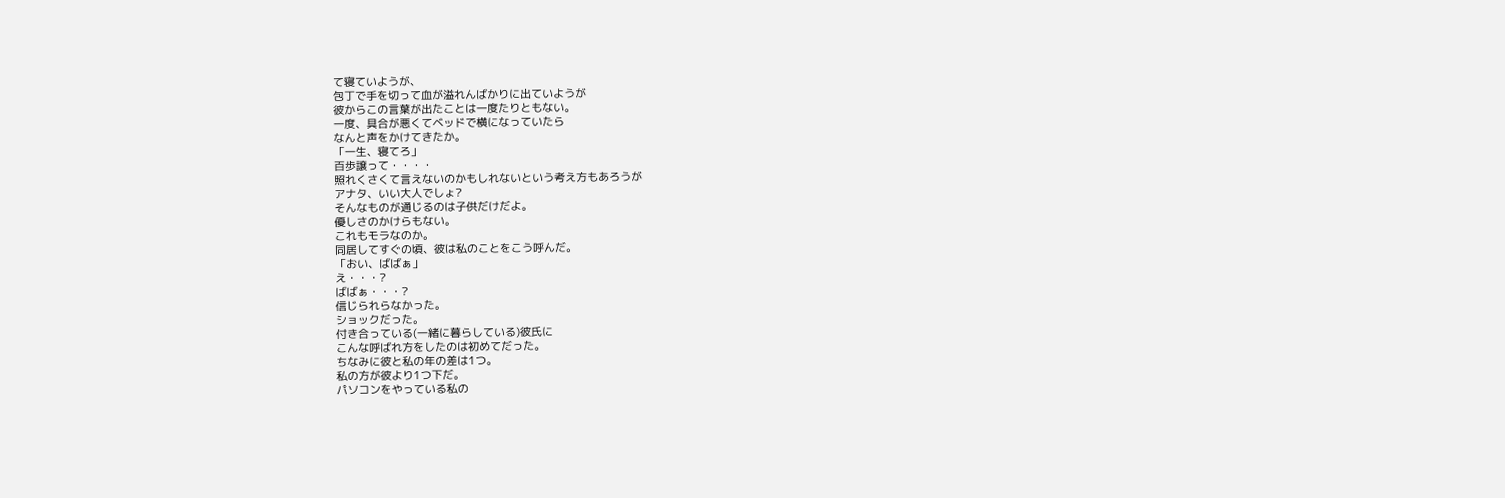て寝ていようが、
包丁で手を切って血が溢れんばかりに出ていようが
彼からこの言葉が出たことは一度たりともない。
一度、具合が悪くてベッドで横になっていたら
なんと声をかけてきたか。
「一生、寝てろ」
百歩譲って・・・・
照れくさくて言えないのかもしれないという考え方もあろうが
アナタ、いい大人でしょ?
そんなものが通じるのは子供だけだよ。
優しさのかけらもない。
これもモラなのか。
同居してすぐの頃、彼は私のことをこう呼んだ。
「おい、ばばぁ」
え・・・?
ばばぁ・・・?
信じられらなかった。
ショックだった。
付き合っている(一緒に暮らしている)彼氏に
こんな呼ばれ方をしたのは初めてだった。
ちなみに彼と私の年の差は1つ。
私の方が彼より1つ下だ。
パソコンをやっている私の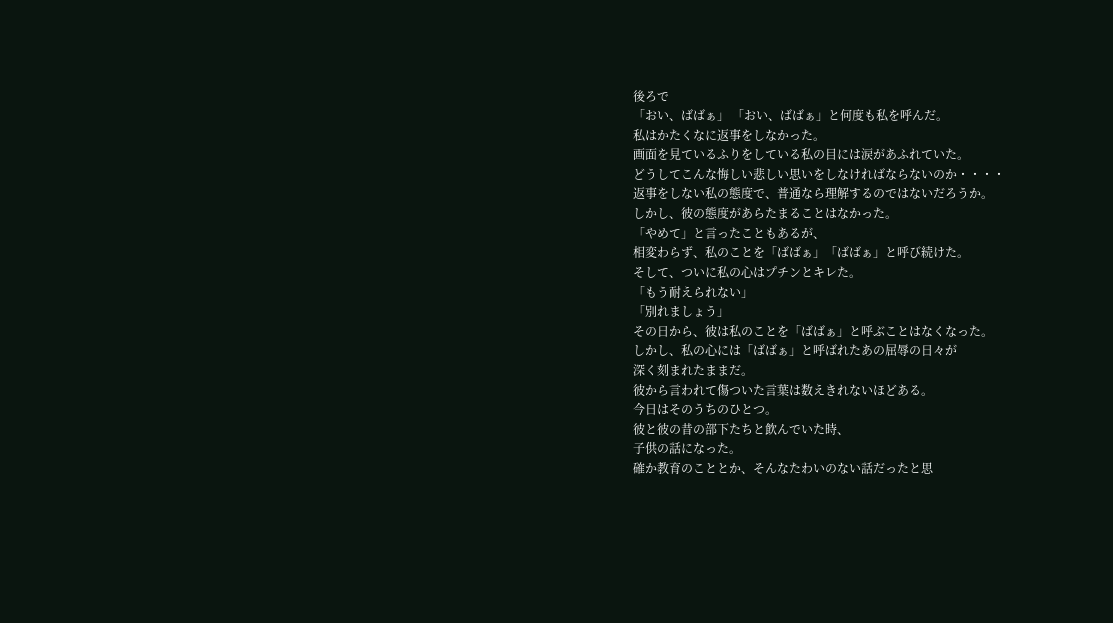後ろで
「おい、ばばぁ」 「おい、ばばぁ」と何度も私を呼んだ。
私はかたくなに返事をしなかった。
画面を見ているふりをしている私の目には涙があふれていた。
どうしてこんな悔しい悲しい思いをしなければならないのか・・・・
返事をしない私の態度で、普通なら理解するのではないだろうか。
しかし、彼の態度があらたまることはなかった。
「やめて」と言ったこともあるが、
相変わらず、私のことを「ばばぁ」「ばばぁ」と呼び続けた。
そして、ついに私の心はプチンとキレた。
「もう耐えられない」
「別れましょう」
その日から、彼は私のことを「ばばぁ」と呼ぶことはなくなった。
しかし、私の心には「ばばぁ」と呼ばれたあの屈辱の日々が
深く刻まれたままだ。
彼から言われて傷ついた言葉は数えきれないほどある。
今日はそのうちのひとつ。
彼と彼の昔の部下たちと飲んでいた時、
子供の話になった。
確か教育のこととか、そんなたわいのない話だったと思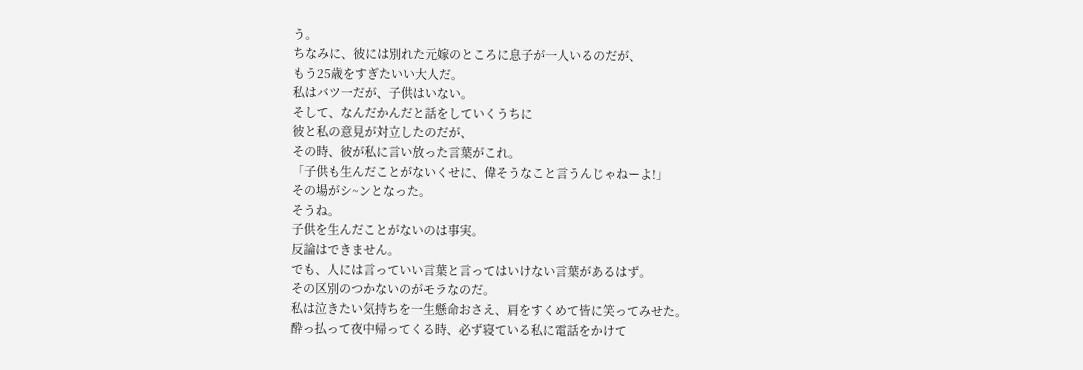う。
ちなみに、彼には別れた元嫁のところに息子が一人いるのだが、
もう25歳をすぎたいい大人だ。
私はバツ一だが、子供はいない。
そして、なんだかんだと話をしていくうちに
彼と私の意見が対立したのだが、
その時、彼が私に言い放った言葉がこれ。
「子供も生んだことがないくせに、偉そうなこと言うんじゃねーよ!」
その場がシ~ンとなった。
そうね。
子供を生んだことがないのは事実。
反論はできません。
でも、人には言っていい言葉と言ってはいけない言葉があるはず。
その区別のつかないのがモラなのだ。
私は泣きたい気持ちを一生懸命おさえ、肩をすくめて皆に笑ってみせた。
酔っ払って夜中帰ってくる時、必ず寝ている私に電話をかけて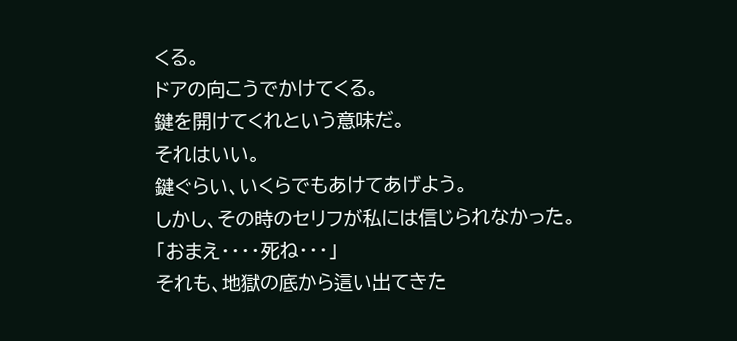くる。
ドアの向こうでかけてくる。
鍵を開けてくれという意味だ。
それはいい。
鍵ぐらい、いくらでもあけてあげよう。
しかし、その時のセリフが私には信じられなかった。
「おまえ・・・・死ね・・・」
それも、地獄の底から這い出てきた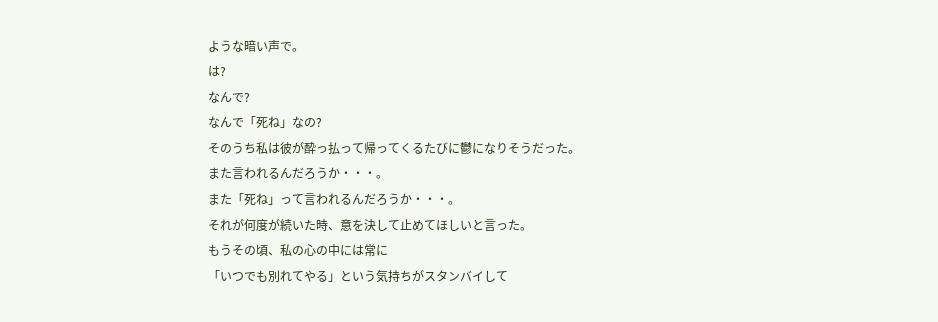ような暗い声で。
は?
なんで?
なんで「死ね」なの?
そのうち私は彼が酔っ払って帰ってくるたびに鬱になりそうだった。
また言われるんだろうか・・・。
また「死ね」って言われるんだろうか・・・。
それが何度が続いた時、意を決して止めてほしいと言った。
もうその頃、私の心の中には常に
「いつでも別れてやる」という気持ちがスタンバイして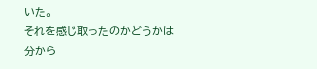いた。
それを感じ取ったのかどうかは分から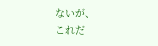ないが、
これだ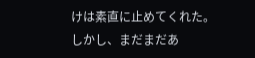けは素直に止めてくれた。
しかし、まだまだあ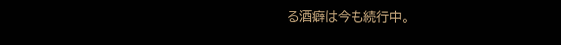る酒癖は今も続行中。